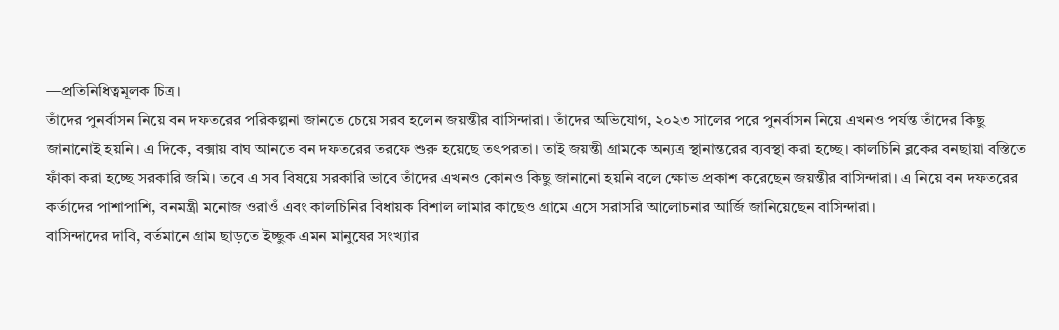—প্রতিনিধিত্বমূলক চিত্র।
তাঁদের পুনর্বাসন নিয়ে বন দফতরের পরিকল্পনা জানতে চেয়ে সরব হলেন জয়ন্তীর বাসিন্দারা। তাঁদের অভিযোগ, ২০২৩ সালের পরে পুনর্বাসন নিয়ে এখনও পর্যন্ত তাঁদের কিছু জানানোই হয়নি। এ দিকে, বক্সায় বাঘ আনতে বন দফতরের তরফে শুরু হয়েছে তৎপরতা। তাই জয়ন্তী গ্রামকে অন্যত্র স্থানান্তরের ব্যবস্থা করা হচ্ছে। কালচিনি ব্লকের বনছায়া বস্তিতে ফাঁকা করা হচ্ছে সরকারি জমি। তবে এ সব বিষয়ে সরকারি ভাবে তাঁদের এখনও কোনও কিছু জানানো হয়নি বলে ক্ষোভ প্রকাশ করেছেন জয়ন্তীর বাসিন্দারা। এ নিয়ে বন দফতরের কর্তাদের পাশাপাশি, বনমন্ত্রী মনোজ ওরাওঁ এবং কালচিনির বিধায়ক বিশাল লামার কাছেও গ্রামে এসে সরাসরি আলোচনার আর্জি জানিয়েছেন বাসিন্দারা।
বাসিন্দাদের দাবি, বর্তমানে গ্রাম ছাড়তে ইচ্ছুক এমন মানুষের সংখ্যার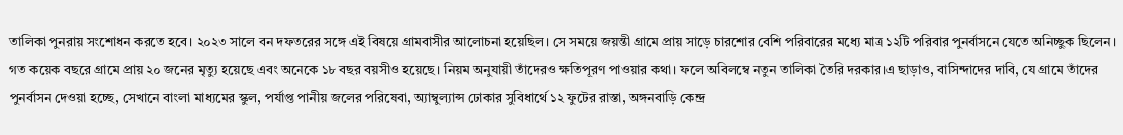তালিকা পুনরায় সংশোধন করতে হবে। ২০২৩ সালে বন দফতরের সঙ্গে এই বিষয়ে গ্রামবাসীর আলোচনা হয়েছিল। সে সময়ে জয়ন্তী গ্রামে প্রায় সাড়ে চারশোর বেশি পরিবারের মধ্যে মাত্র ১২টি পরিবার পুনর্বাসনে যেতে অনিচ্ছুক ছিলেন। গত কয়েক বছরে গ্রামে প্রায় ২০ জনের মৃত্যু হয়েছে এবং অনেকে ১৮ বছর বয়সীও হয়েছে। নিয়ম অনুযায়ী তাঁদেরও ক্ষতিপূরণ পাওয়ার কথা। ফলে অবিলম্বে নতুন তালিকা তৈরি দরকার।এ ছাড়াও, বাসিন্দাদের দাবি, যে গ্রামে তাঁদের পুনর্বাসন দেওয়া হচ্ছে, সেখানে বাংলা মাধ্যমের স্কুল, পর্যাপ্ত পানীয় জলের পরিষেবা, অ্যাম্বুল্যান্স ঢোকার সুবিধার্থে ১২ ফুটের রাস্তা, অঙ্গনবাড়ি কেন্দ্র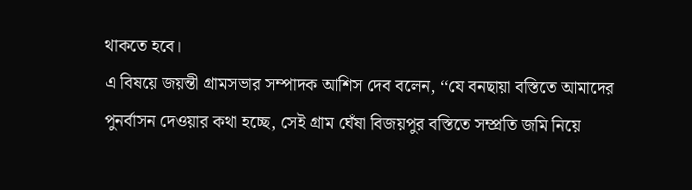থাকতে হবে।
এ বিষয়ে জয়ন্তী গ্রামসভার সম্পাদক আশিস দেব বলেন, ‘‘যে বনছায়া বস্তিতে আমাদের পুনর্বাসন দেওয়ার কথা হচ্ছে, সেই গ্রাম ঘেঁষা বিজয়পুর বস্তিতে সম্প্রতি জমি নিয়ে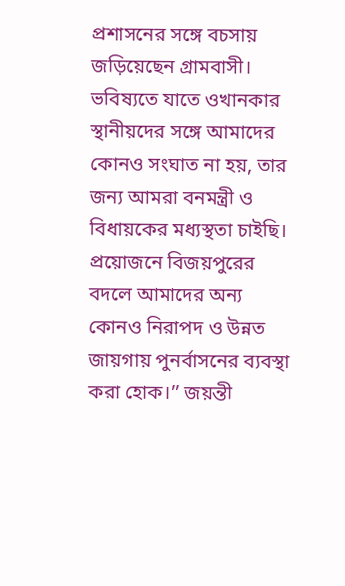প্রশাসনের সঙ্গে বচসায় জড়িয়েছেন গ্রামবাসী। ভবিষ্যতে যাতে ওখানকার স্থানীয়দের সঙ্গে আমাদের কোনও সংঘাত না হয়, তার জন্য আমরা বনমন্ত্রী ও বিধায়কের মধ্যস্থতা চাইছি। প্রয়োজনে বিজয়পুরের বদলে আমাদের অন্য কোনও নিরাপদ ও উন্নত জায়গায় পুনর্বাসনের ব্যবস্থা করা হোক।’’ জয়ন্তী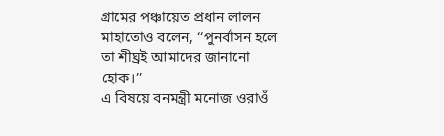গ্রামের পঞ্চায়েত প্রধান লালন মাহাতোও বলেন, ‘‘পুনর্বাসন হলে তা শীঘ্রই আমাদের জানানো হোক।’’
এ বিষয়ে বনমন্ত্রী মনোজ ওরাওঁ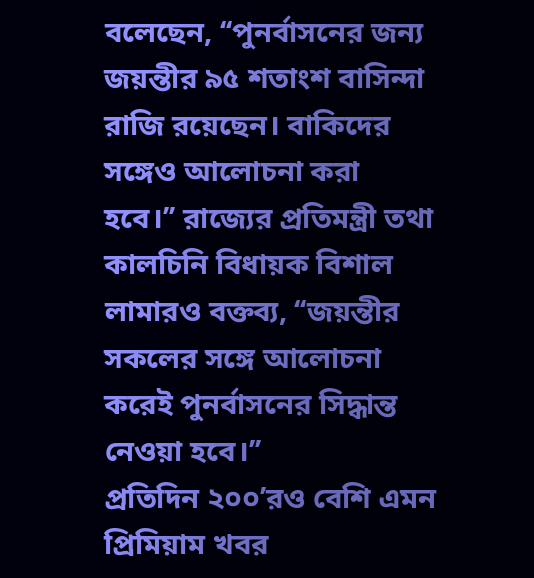বলেছেন, ‘‘পুনর্বাসনের জন্য জয়ন্তীর ৯৫ শতাংশ বাসিন্দা রাজি রয়েছেন। বাকিদের সঙ্গেও আলোচনা করা হবে।’’ রাজ্যের প্রতিমন্ত্রী তথা কালচিনি বিধায়ক বিশাল লামারও বক্তব্য, ‘‘জয়ন্তীর সকলের সঙ্গে আলোচনা করেই পুনর্বাসনের সিদ্ধান্ত নেওয়া হবে।’’
প্রতিদিন ২০০’রও বেশি এমন প্রিমিয়াম খবর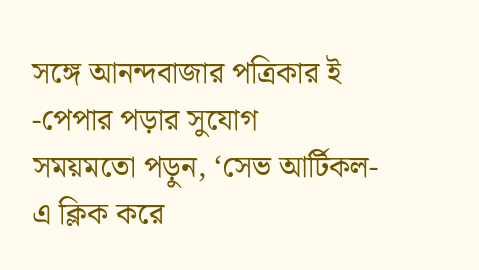সঙ্গে আনন্দবাজার পত্রিকার ই -পেপার পড়ার সুযোগ
সময়মতো পড়ুন, ‘সেভ আর্টিকল-এ ক্লিক করে